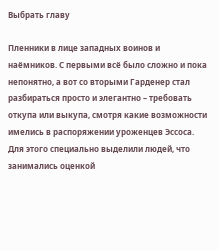Выбрать главу

Пленники в лице западных воинов и наёмников. С первыми всё было сложно и пока непонятно, а вот со вторыми Гарденер стал разбираться просто и элегантно – требовать откупа или выкупа, смотря какие возможности имелись в распоряжении уроженцев Эссоса. Для этого специально выделили людей, что занимались оценкой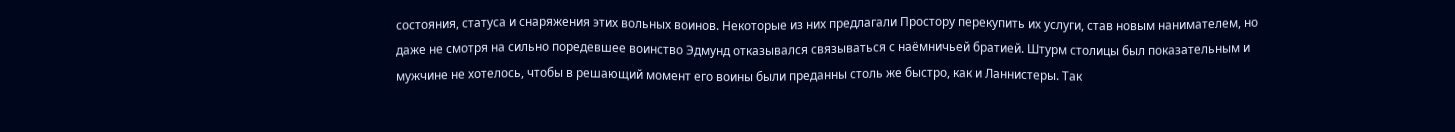состояния, статуса и снаряжения этих вольных воинов. Некоторые из них предлагали Простору перекупить их услуги, став новым нанимателем, но даже не смотря на сильно поредевшее воинство Эдмунд отказывался связываться с наёмничьей братией. Штурм столицы был показательным и мужчине не хотелось, чтобы в решающий момент его воины были преданны столь же быстро, как и Ланнистеры. Так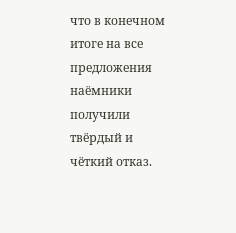что в конечном итоге на все предложения наёмники получили твёрдый и чёткий отказ.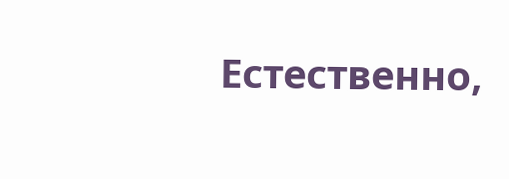Естественно,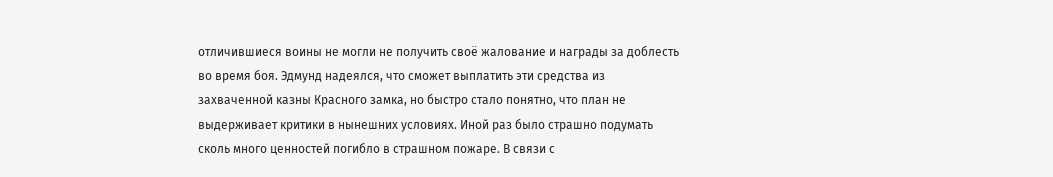отличившиеся воины не могли не получить своё жалование и награды за доблесть во время боя. Эдмунд надеялся, что сможет выплатить эти средства из захваченной казны Красного замка, но быстро стало понятно, что план не выдерживает критики в нынешних условиях. Иной раз было страшно подумать сколь много ценностей погибло в страшном пожаре. В связи с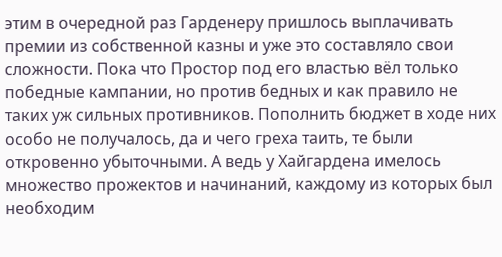этим в очередной раз Гарденеру пришлось выплачивать премии из собственной казны и уже это составляло свои сложности. Пока что Простор под его властью вёл только победные кампании, но против бедных и как правило не таких уж сильных противников. Пополнить бюджет в ходе них особо не получалось, да и чего греха таить, те были откровенно убыточными. А ведь у Хайгардена имелось множество прожектов и начинаний, каждому из которых был необходим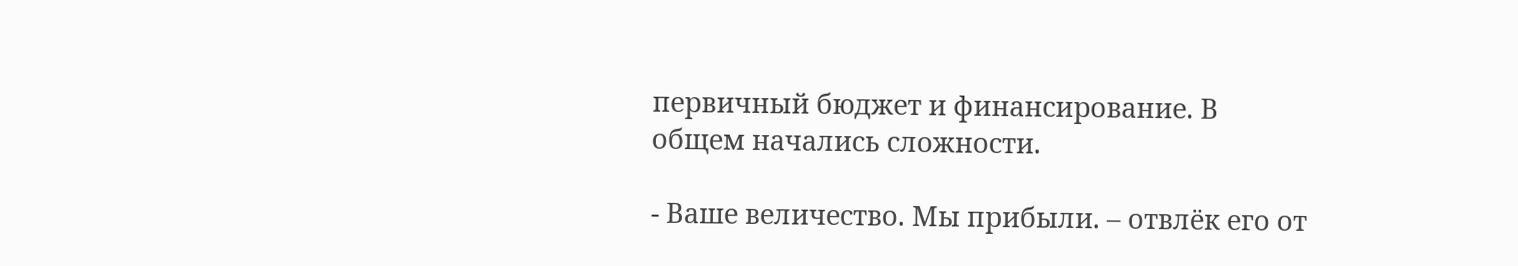первичный бюджет и финансирование. В общем начались сложности.

- Ваше величество. Мы прибыли. – отвлёк его от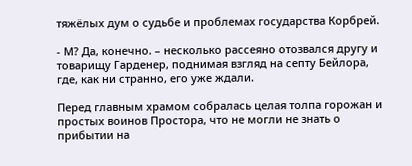тяжёлых дум о судьбе и проблемах государства Корбрей.

- М? Да, конечно. – несколько рассеяно отозвался другу и товарищу Гарденер, поднимая взгляд на септу Бейлора, где, как ни странно, его уже ждали.

Перед главным храмом собралась целая толпа горожан и простых воинов Простора, что не могли не знать о прибытии на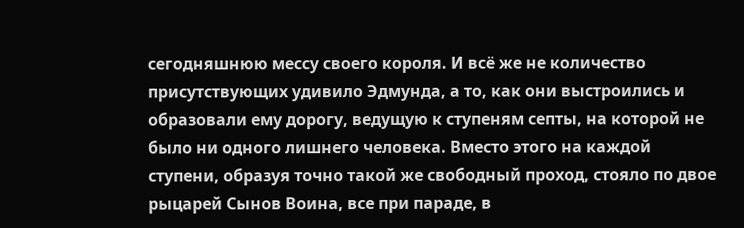сегодняшнюю мессу своего короля. И всё же не количество присутствующих удивило Эдмунда, а то, как они выстроились и образовали ему дорогу, ведущую к ступеням септы, на которой не было ни одного лишнего человека. Вместо этого на каждой ступени, образуя точно такой же свободный проход, стояло по двое рыцарей Сынов Воина, все при параде, в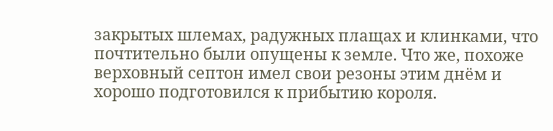закрытых шлемах, радужных плащах и клинками, что почтительно были опущены к земле. Что же, похоже верховный септон имел свои резоны этим днём и хорошо подготовился к прибытию короля.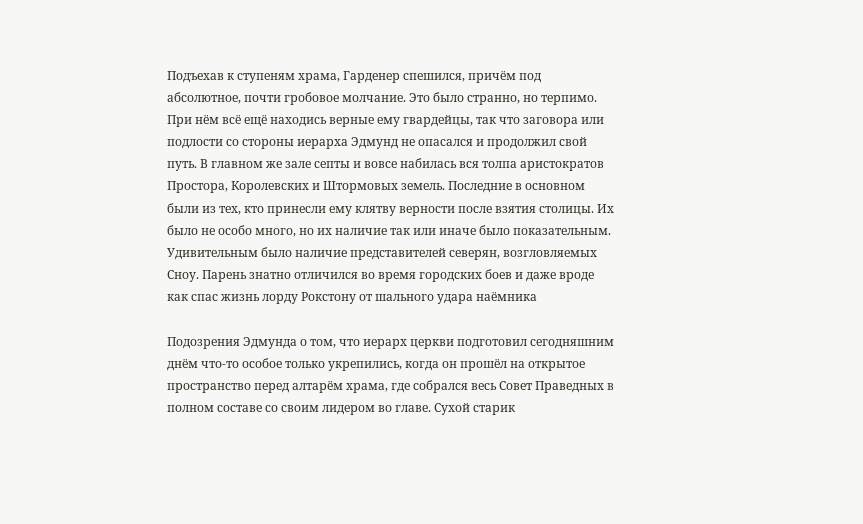Подъехав к ступеням храма, Гарденер спешился, причём под абсолютное, почти гробовое молчание. Это было странно, но терпимо. При нём всё ещё находись верные ему гвардейцы, так что заговора или подлости со стороны иерарха Эдмунд не опасался и продолжил свой путь. В главном же зале септы и вовсе набилась вся толпа аристократов Простора, Королевских и Штормовых земель. Последние в основном были из тех, кто принесли ему клятву верности после взятия столицы. Их было не особо много, но их наличие так или иначе было показательным. Удивительным было наличие представителей северян, возгловляемых Сноу. Парень знатно отличился во время городских боев и даже вроде как спас жизнь лорду Рокстону от шального удара наёмника

Подозрения Эдмунда о том, что иерарх церкви подготовил сегодняшним днём что-то особое только укрепились, когда он прошёл на открытое пространство перед алтарём храма, где собрался весь Совет Праведных в полном составе со своим лидером во главе. Сухой старик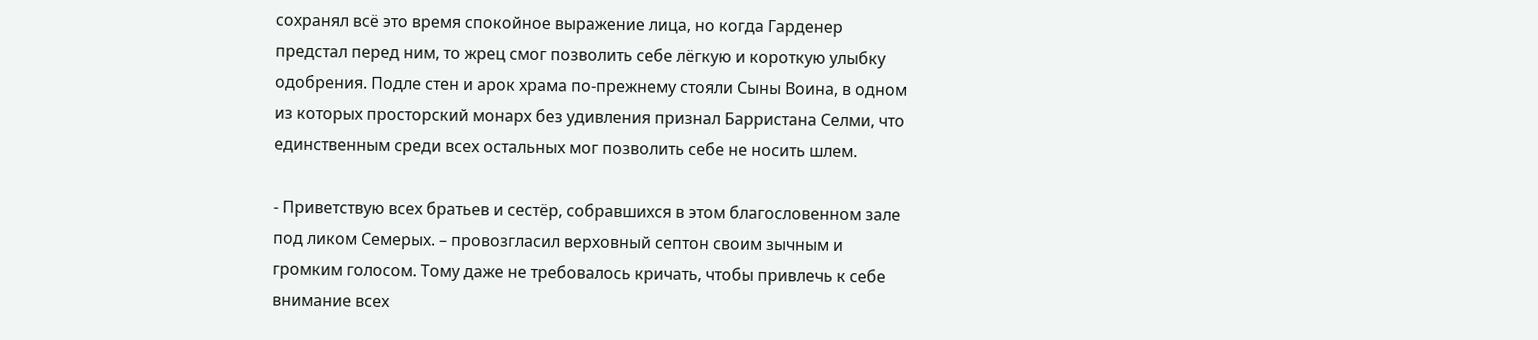сохранял всё это время спокойное выражение лица, но когда Гарденер предстал перед ним, то жрец смог позволить себе лёгкую и короткую улыбку одобрения. Подле стен и арок храма по-прежнему стояли Сыны Воина, в одном из которых просторский монарх без удивления признал Барристана Селми, что единственным среди всех остальных мог позволить себе не носить шлем.

- Приветствую всех братьев и сестёр, собравшихся в этом благословенном зале под ликом Семерых. – провозгласил верховный септон своим зычным и громким голосом. Тому даже не требовалось кричать, чтобы привлечь к себе внимание всех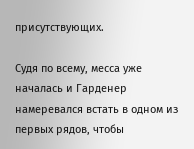присутствующих.

Судя по всему, месса уже началась и Гарденер намеревался встать в одном из первых рядов, чтобы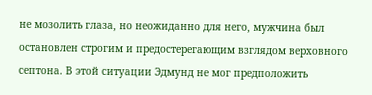не мозолить глаза, но неожиданно для него, мужчина был остановлен строгим и предостерегающим взглядом верховного септона. В этой ситуации Эдмунд не мог предположить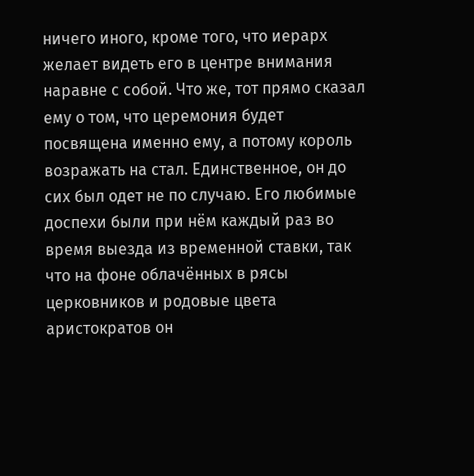ничего иного, кроме того, что иерарх желает видеть его в центре внимания наравне с собой. Что же, тот прямо сказал ему о том, что церемония будет посвящена именно ему, а потому король возражать на стал. Единственное, он до сих был одет не по случаю. Его любимые доспехи были при нём каждый раз во время выезда из временной ставки, так что на фоне облачённых в рясы церковников и родовые цвета аристократов он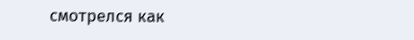смотрелся как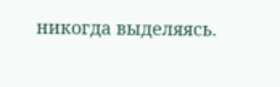никогда выделяясь.